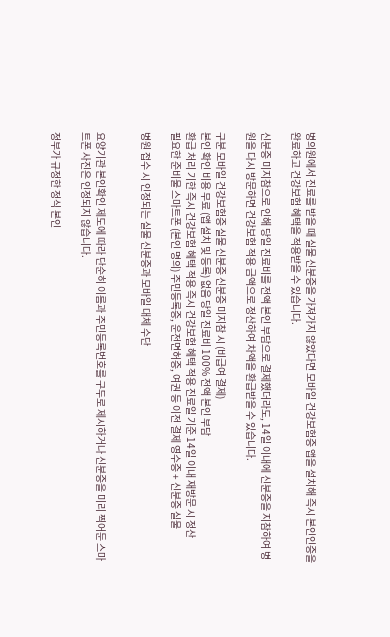병의원에서 진료를 받을 때 실물 신분증을 가져가지 않았다면 모바일 건강보험증 앱을 설치해 즉시 본인인증을 완료하고 건강보험 혜택을 적용받을 수 있습니다.

신분증 미지참으로 인해 당일 진료비를 전액 본인 부담으로 결제했더라도, 14일 이내에 신분증을 지참하여 병원을 다시 방문하면 건강보험 적용 금액으로 정산하여 차액을 환급받을 수 있습니다.

구분 모바일 건강보험증 실물 신분증 신분증 미지참 시 (비급여 결제)
본인 확인 비용 무료 (앱 설치 및 등록) 없음 당일 진료비 100% 전액 본인 부담
환급 처리 기한 즉시 건강보험 혜택 적용 즉시 건강보험 혜택 적용 진료일 기준 14일 이내 재방문 시 정산
필요한 준비물 스마트폰 (본인 명의) 주민등록증, 운전면허증, 여권 등 이전 결제 영수증 + 신분증 실물

병원 접수 시 인정되는 실물 신분증과 모바일 대체 수단


요양기관 본인확인 제도에 따라 단순히 이름과 주민등록번호를 구두로 제시하거나 신분증을 미리 찍어둔 스마트폰 사진은 인정되지 않습니다.

정부가 규정한 정식 본인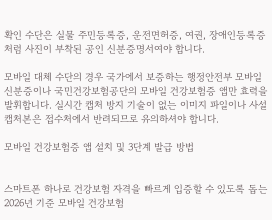확인 수단은 실물 주민등록증, 운전면허증, 여권, 장애인등록증처럼 사진이 부착된 공인 신분증명서여야 합니다.

모바일 대체 수단의 경우 국가에서 보증하는 행정안전부 모바일 신분증이나 국민건강보험공단의 모바일 건강보험증 앱만 효력을 발휘합니다. 실시간 캡처 방지 기술이 없는 이미지 파일이나 사설 캡처본은 접수처에서 반려되므로 유의하셔야 합니다.

모바일 건강보험증 앱 설치 및 3단계 발급 방법


스마트폰 하나로 건강보험 자격을 빠르게 입증할 수 있도록 돕는 2026년 기준 모바일 건강보험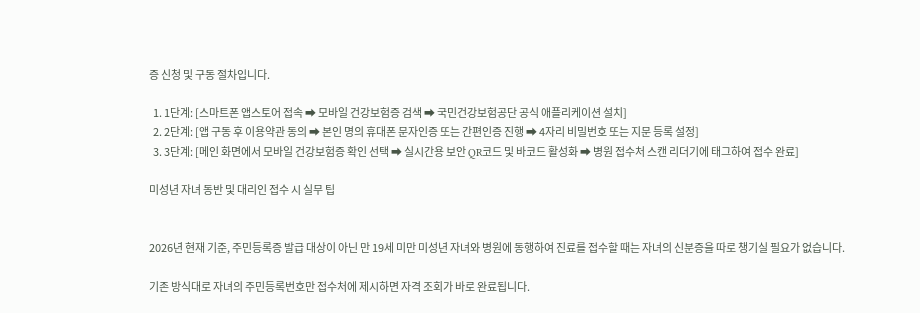증 신청 및 구동 절차입니다.

  1. 1단계: [스마트폰 앱스토어 접속 ➡ 모바일 건강보험증 검색 ➡ 국민건강보험공단 공식 애플리케이션 설치]
  2. 2단계: [앱 구동 후 이용약관 동의 ➡ 본인 명의 휴대폰 문자인증 또는 간편인증 진행 ➡ 4자리 비밀번호 또는 지문 등록 설정]
  3. 3단계: [메인 화면에서 모바일 건강보험증 확인 선택 ➡ 실시간용 보안 QR코드 및 바코드 활성화 ➡ 병원 접수처 스캔 리더기에 태그하여 접수 완료]

미성년 자녀 동반 및 대리인 접수 시 실무 팁


2026년 현재 기준, 주민등록증 발급 대상이 아닌 만 19세 미만 미성년 자녀와 병원에 동행하여 진료를 접수할 때는 자녀의 신분증을 따로 챙기실 필요가 없습니다.

기존 방식대로 자녀의 주민등록번호만 접수처에 제시하면 자격 조회가 바로 완료됩니다.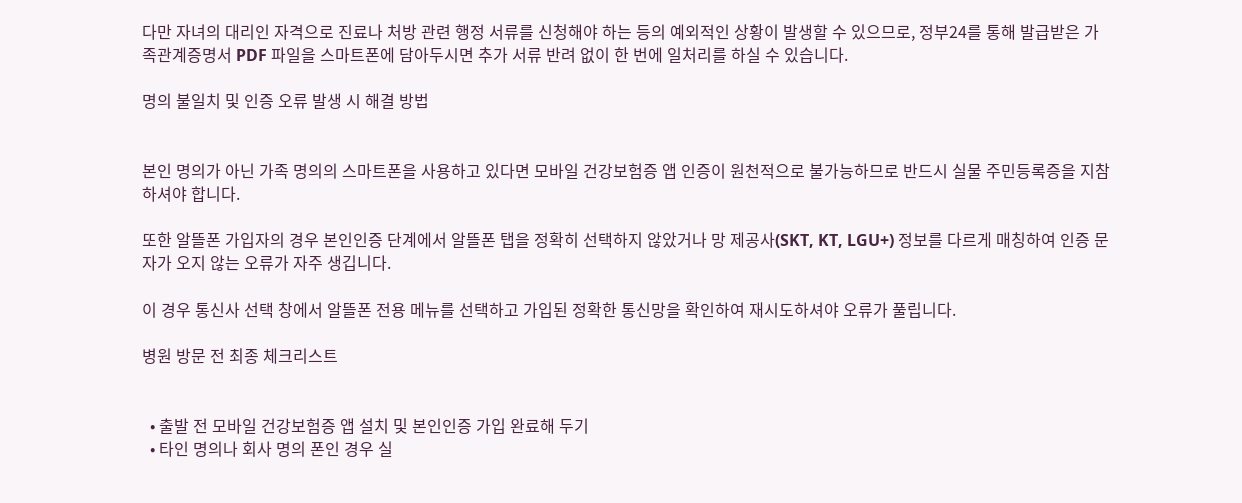다만 자녀의 대리인 자격으로 진료나 처방 관련 행정 서류를 신청해야 하는 등의 예외적인 상황이 발생할 수 있으므로, 정부24를 통해 발급받은 가족관계증명서 PDF 파일을 스마트폰에 담아두시면 추가 서류 반려 없이 한 번에 일처리를 하실 수 있습니다.

명의 불일치 및 인증 오류 발생 시 해결 방법


본인 명의가 아닌 가족 명의의 스마트폰을 사용하고 있다면 모바일 건강보험증 앱 인증이 원천적으로 불가능하므로 반드시 실물 주민등록증을 지참하셔야 합니다.

또한 알뜰폰 가입자의 경우 본인인증 단계에서 알뜰폰 탭을 정확히 선택하지 않았거나 망 제공사(SKT, KT, LGU+) 정보를 다르게 매칭하여 인증 문자가 오지 않는 오류가 자주 생깁니다.

이 경우 통신사 선택 창에서 알뜰폰 전용 메뉴를 선택하고 가입된 정확한 통신망을 확인하여 재시도하셔야 오류가 풀립니다.

병원 방문 전 최종 체크리스트


  • 출발 전 모바일 건강보험증 앱 설치 및 본인인증 가입 완료해 두기
  • 타인 명의나 회사 명의 폰인 경우 실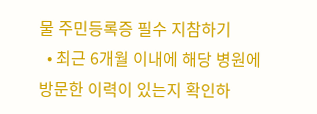물 주민등록증 필수 지참하기
  • 최근 6개월 이내에 해당 병원에 방문한 이력이 있는지 확인하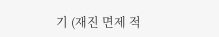기 (재진 면제 적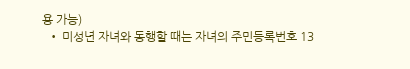용 가능)
  • 미성년 자녀와 동행할 때는 자녀의 주민등록번호 13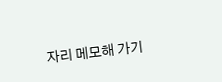자리 메모해 가기